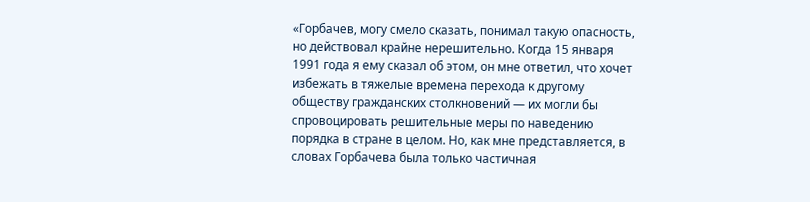«Горбачев, могу смело сказать, понимал такую опасность, но действовал крайне нерешительно. Когда 15 января 1991 года я ему сказал об этом, он мне ответил, что хочет избежать в тяжелые времена перехода к другому обществу гражданских столкновений — их могли бы спровоцировать решительные меры по наведению порядка в стране в целом. Но, как мне представляется, в словах Горбачева была только частичная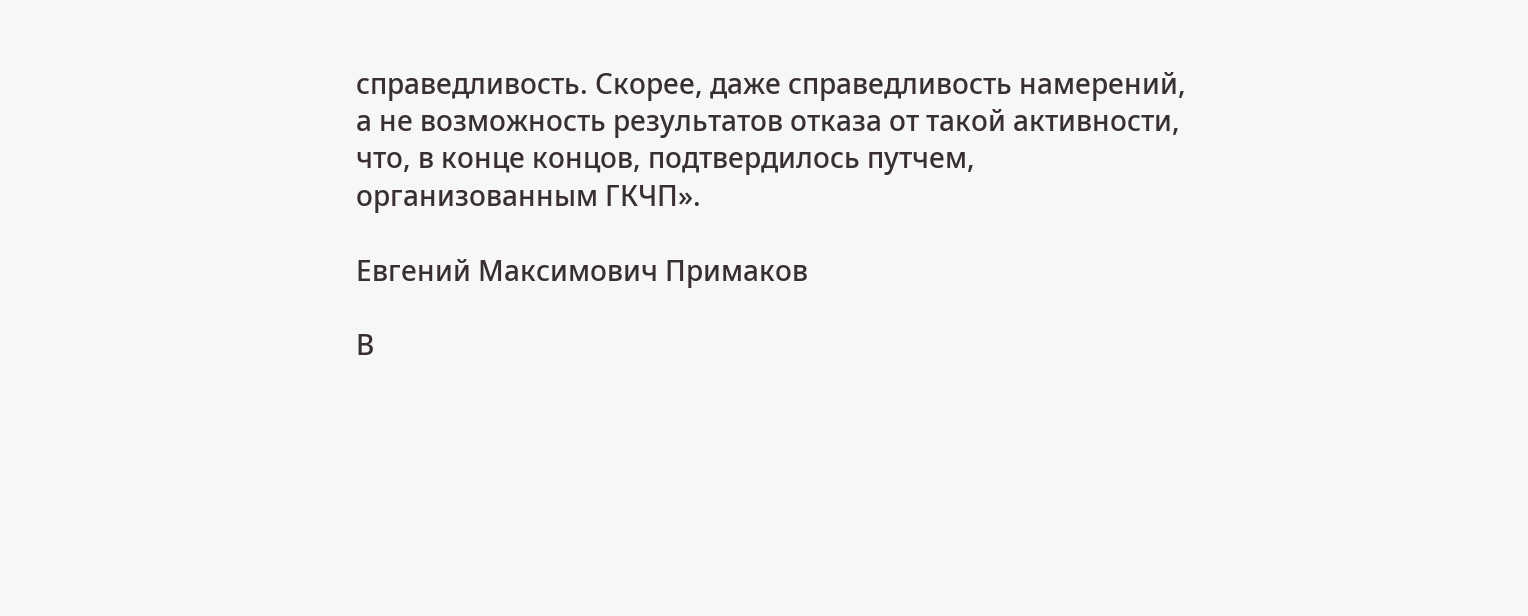справедливость. Скорее, даже справедливость намерений, а не возможность результатов отказа от такой активности, что, в конце концов, подтвердилось путчем, организованным ГКЧП».

Евгений Максимович Примаков

В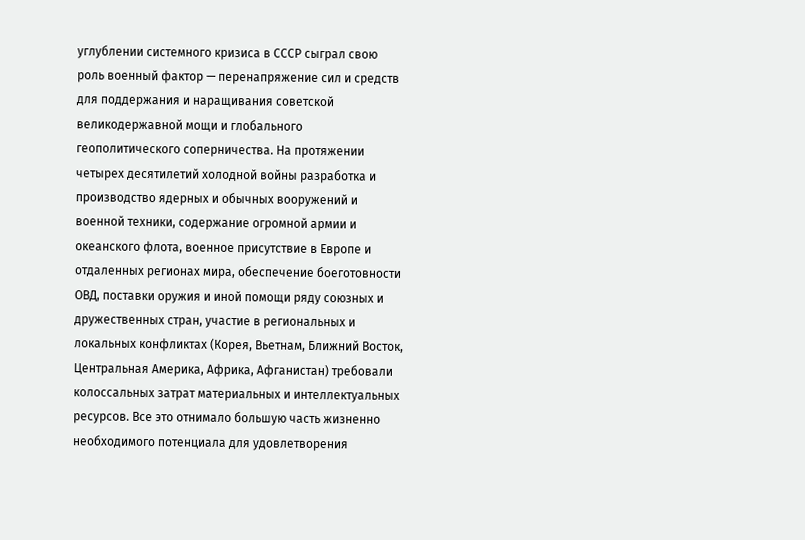углублении системного кризиса в СССР сыграл свою роль военный фактор — перенапряжение сил и средств для поддержания и наращивания советской великодержавной мощи и глобального геополитического соперничества. На протяжении четырех десятилетий холодной войны разработка и производство ядерных и обычных вооружений и военной техники, содержание огромной армии и океанского флота, военное присутствие в Европе и отдаленных регионах мира, обеспечение боеготовности ОВД, поставки оружия и иной помощи ряду союзных и дружественных стран, участие в региональных и локальных конфликтах (Корея, Вьетнам, Ближний Восток, Центральная Америка, Африка, Афганистан) требовали колоссальных затрат материальных и интеллектуальных ресурсов. Все это отнимало большую часть жизненно необходимого потенциала для удовлетворения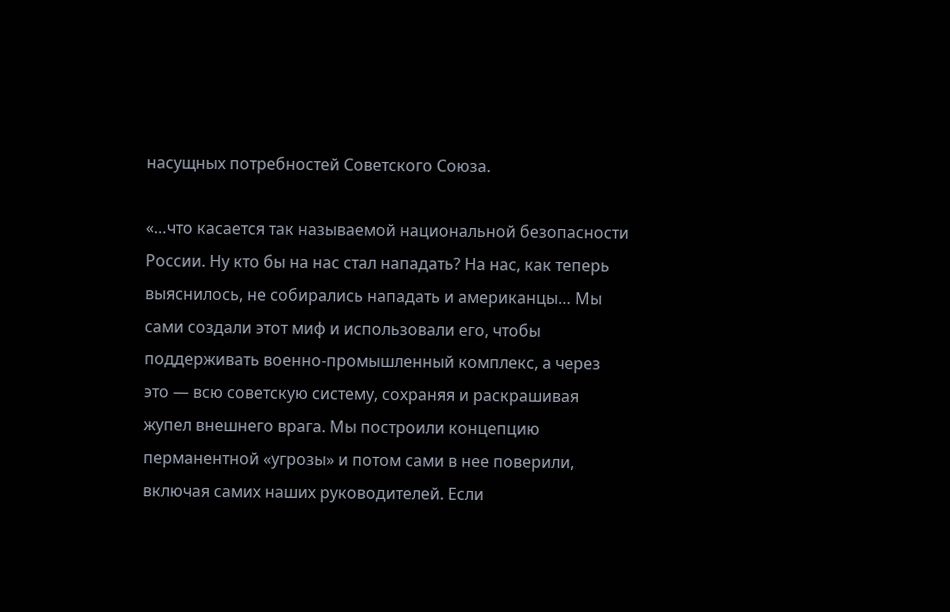насущных потребностей Советского Союза.

«…что касается так называемой национальной безопасности России. Ну кто бы на нас стал нападать? На нас, как теперь выяснилось, не собирались нападать и американцы… Мы сами создали этот миф и использовали его, чтобы поддерживать военно-промышленный комплекс, а через это — всю советскую систему, сохраняя и раскрашивая жупел внешнего врага. Мы построили концепцию перманентной «угрозы» и потом сами в нее поверили, включая самих наших руководителей. Если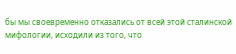бы мы своевременно отказались от всей этой сталинской мифологии, исходили из того, что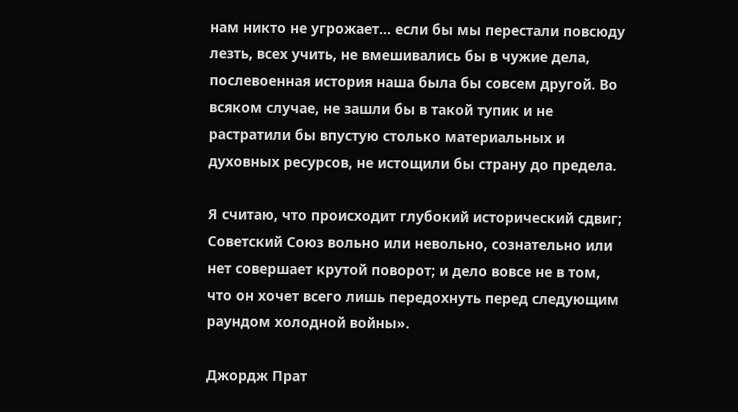нам никто не угрожает… если бы мы перестали повсюду лезть, всех учить, не вмешивались бы в чужие дела, послевоенная история наша была бы совсем другой. Во всяком случае, не зашли бы в такой тупик и не растратили бы впустую столько материальных и духовных ресурсов, не истощили бы страну до предела.

Я считаю, что происходит глубокий исторический сдвиг; Советский Союз вольно или невольно, сознательно или нет совершает крутой поворот; и дело вовсе не в том, что он хочет всего лишь передохнуть перед следующим раундом холодной войны».

Джордж Прат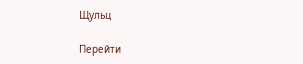Щульц

Перейти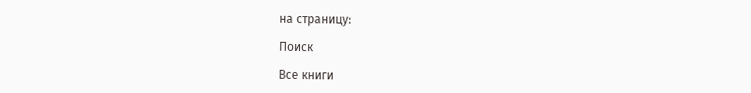на страницу:

Поиск

Все книги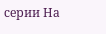серии На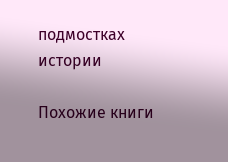подмостках истории

Похожие книги